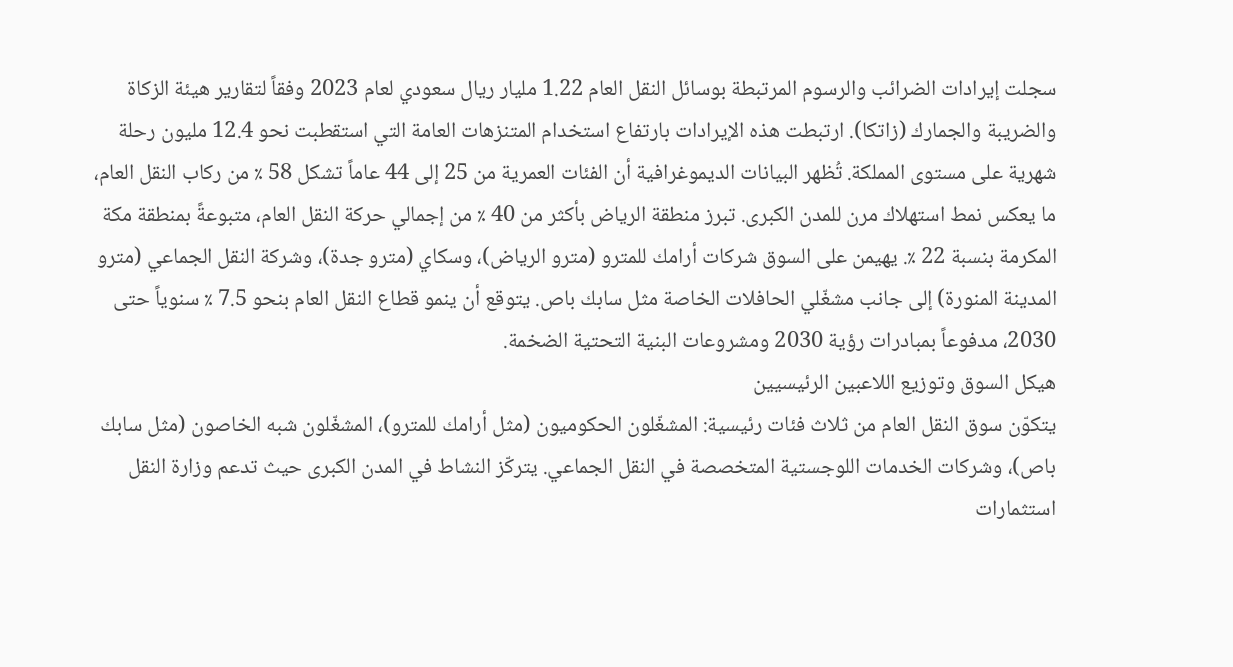سجلت إيرادات الضرائب والرسوم المرتبطة بوسائل النقل العام 1.22 مليار ريال سعودي لعام 2023 وفقاً لتقارير هيئة الزكاة والضريبة والجمارك (زاتكا). ارتبطت هذه الإيرادات بارتفاع استخدام المتنزهات العامة التي استقطبت نحو 12.4 مليون رحلة شهرية على مستوى المملكة. تُظهر البيانات الديموغرافية أن الفئات العمرية من 25 إلى 44 عاماً تشكل 58 ٪ من ركاب النقل العام، ما يعكس نمط استهلاك مرن للمدن الكبرى. تبرز منطقة الرياض بأكثر من 40 ٪ من إجمالي حركة النقل العام، متبوعةً بمنطقة مكة المكرمة بنسبة 22 ٪. يهيمن على السوق شركات أرامك للمترو (مترو الرياض)، وسكاي (مترو جدة)، وشركة النقل الجماعي (مترو المدينة المنورة) إلى جانب مشغّلي الحافلات الخاصة مثل سابك باص. يتوقع أن ينمو قطاع النقل العام بنحو 7.5 ٪ سنوياً حتى 2030، مدفوعاً بمبادرات رؤية 2030 ومشروعات البنية التحتية الضخمة.
هيكل السوق وتوزيع اللاعبين الرئيسيين
يتكوّن سوق النقل العام من ثلاث فئات رئيسية: المشغّلون الحكوميون (مثل أرامك للمترو)، المشغّلون شبه الخاصون (مثل سابك باص)، وشركات الخدمات اللوجستية المتخصصة في النقل الجماعي. يتركّز النشاط في المدن الكبرى حيث تدعم وزارة النقل استثمارات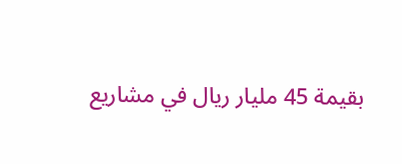بقيمة 45 مليار ريال في مشاريع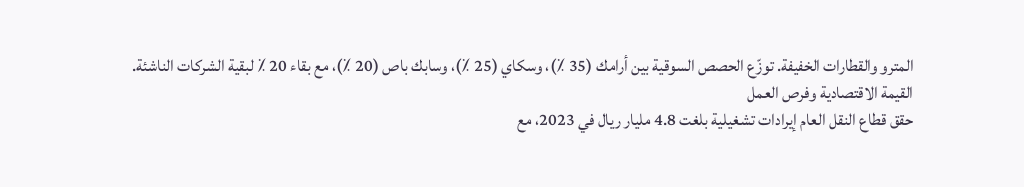المترو والقطارات الخفيفة. توزّع الحصص السوقية بين أرامك (35 ٪)، وسكاي (25 ٪)، وسابك باص (20 ٪)، مع بقاء 20 ٪ لبقية الشركات الناشئة.
القيمة الاقتصادية وفرص العمل
حقق قطاع النقل العام إيرادات تشغيلية بلغت 4.8 مليار ريال في 2023، مع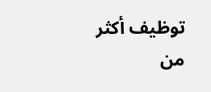توظيف أكثر من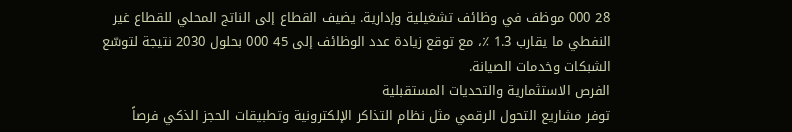28 000 موظف في وظائف تشغيلية وإدارية. يضيف القطاع إلى الناتج المحلي للقطاع غير النفطي ما يقارب 1.3 ٪، مع توقع زيادة عدد الوظائف إلى 45 000 بحلول 2030 نتيجة لتوسّع الشبكات وخدمات الصيانة.
الفرص الاستثمارية والتحديات المستقبلية
توفر مشاريع التحول الرقمي مثل نظام التذاكر الإلكترونية وتطبيقات الحجز الذكي فرصاً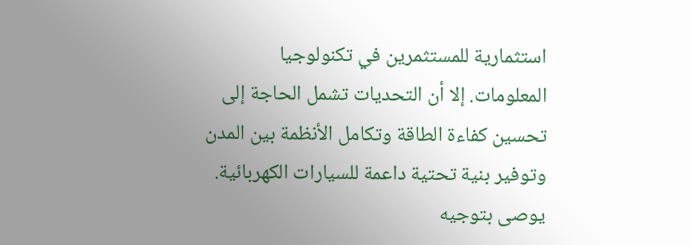استثمارية للمستثمرين في تكنولوجيا المعلومات. إلا أن التحديات تشمل الحاجة إلى تحسين كفاءة الطاقة وتكامل الأنظمة بين المدن وتوفير بنية تحتية داعمة للسيارات الكهربائية. يوصى بتوجيه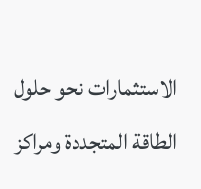الاستثمارات نحو حلول الطاقة المتجددة ومراكز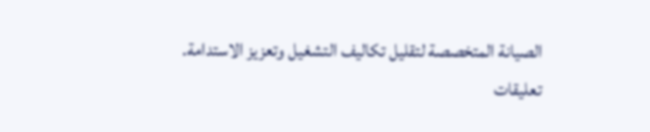الصيانة المتخصصة لتقليل تكاليف التشغيل وتعزيز الاستدامة.
تعليقات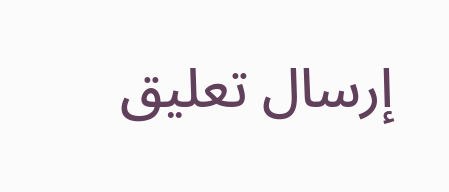إرسال تعليق